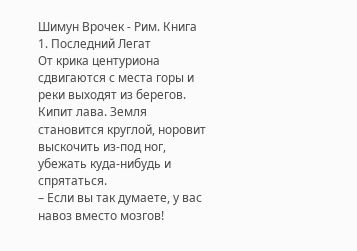Шимун Врочек - Рим. Книга 1. Последний Легат
От крика центуриона сдвигаются с места горы и реки выходят из берегов. Кипит лава. Земля становится круглой, норовит выскочить из-под ног, убежать куда-нибудь и спрятаться.
– Если вы так думаете, у вас навоз вместо мозгов!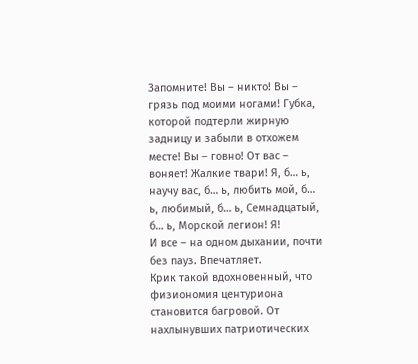Запомните! Вы – никто! Вы – грязь под моими ногами! Губка, которой подтерли жирную задницу и забыли в отхожем месте! Вы – говно! От вас – воняет! Жалкие твари! Я, б… ь, научу вас, б… ь, любить мой, б… ь, любимый, б… ь, Семнадцатый, б… ь, Морской легион! Я!
И все – на одном дыхании, почти без пауз. Впечатляет.
Крик такой вдохновенный, что физиономия центуриона становится багровой. От нахлынувших патриотических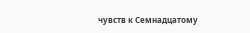чувств к Семнадцатому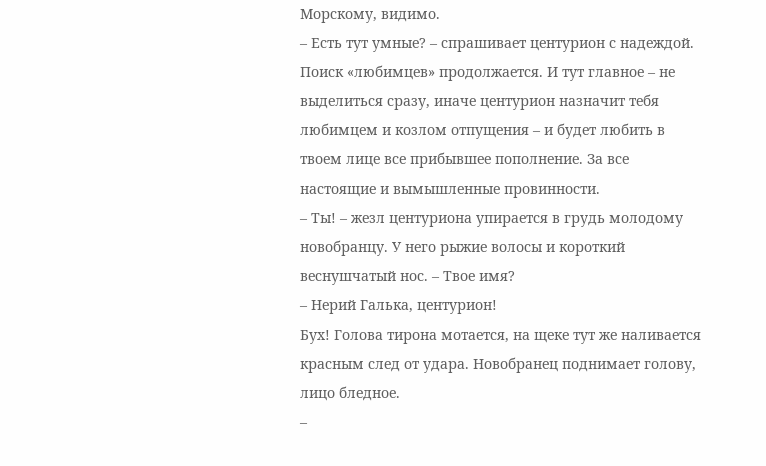Морскому, видимо.
– Есть тут умные? – спрашивает центурион с надеждой.
Поиск «любимцев» продолжается. И тут главное – не выделиться сразу, иначе центурион назначит тебя любимцем и козлом отпущения – и будет любить в твоем лице все прибывшее пополнение. За все настоящие и вымышленные провинности.
– Ты! – жезл центуриона упирается в грудь молодому новобранцу. У него рыжие волосы и короткий веснушчатый нос. – Твое имя?
– Нерий Галька, центурион!
Бух! Голова тирона мотается, на щеке тут же наливается красным след от удара. Новобранец поднимает голову, лицо бледное.
–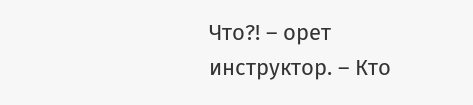Что?! – орет инструктор. – Кто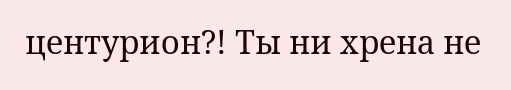центурион?! Ты ни хрена не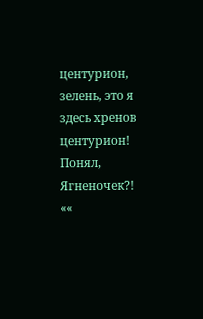центурион, зелень, это я здесь хренов центурион! Понял, Ягненочек?!
««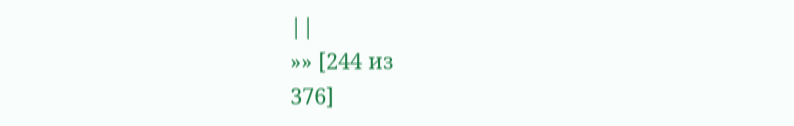||
»» [244 из
376]